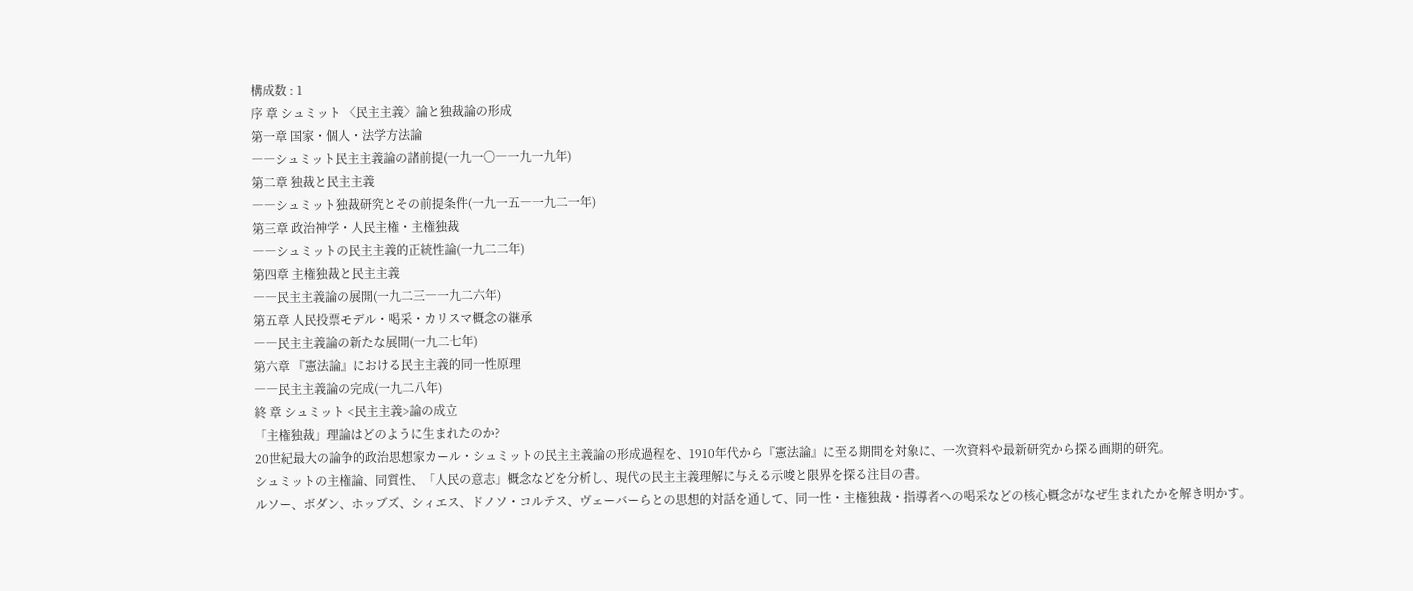構成数 : 1
序 章 シュミット 〈民主主義〉論と独裁論の形成
第一章 国家・個人・法学方法論
――シュミット民主主義論の諸前提(一九一〇―一九一九年)
第二章 独裁と民主主義
――シュミット独裁研究とその前提条件(一九一五―一九二一年)
第三章 政治神学・人民主権・主権独裁
――シュミットの民主主義的正統性論(一九二二年)
第四章 主権独裁と民主主義
――民主主義論の展開(一九二三―一九二六年)
第五章 人民投票モデル・喝采・カリスマ概念の継承
――民主主義論の新たな展開(一九二七年)
第六章 『憲法論』における民主主義的同一性原理
――民主主義論の完成(一九二八年)
終 章 シュミット <民主主義>論の成立
「主権独裁」理論はどのように生まれたのか?
20世紀最大の論争的政治思想家カール・シュミットの民主主義論の形成過程を、1910年代から『憲法論』に至る期間を対象に、一次資料や最新研究から探る画期的研究。
シュミットの主権論、同質性、「人民の意志」概念などを分析し、現代の民主主義理解に与える示唆と限界を探る注目の書。
ルソー、ボダン、ホッブズ、シィエス、ドノソ・コルテス、ヴェーバーらとの思想的対話を通して、同一性・主権独裁・指導者への喝采などの核心概念がなぜ生まれたかを解き明かす。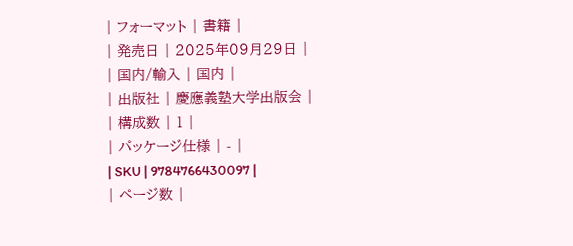| フォーマット | 書籍 |
| 発売日 | 2025年09月29日 |
| 国内/輸入 | 国内 |
| 出版社 | 慶應義塾大学出版会 |
| 構成数 | 1 |
| パッケージ仕様 | - |
| SKU | 9784766430097 |
| ページ数 |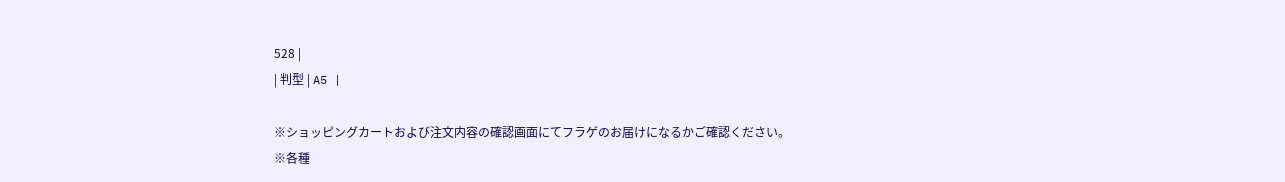528 |
| 判型 | A5 |

※ショッピングカートおよび注文内容の確認画面にてフラゲのお届けになるかご確認ください。
※各種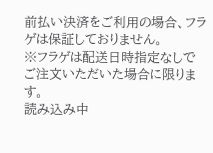前払い決済をご利用の場合、フラゲは保証しておりません。
※フラゲは配送日時指定なしでご注文いただいた場合に限ります。
読み込み中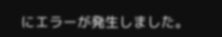にエラーが発生しました。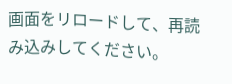画面をリロードして、再読み込みしてください。